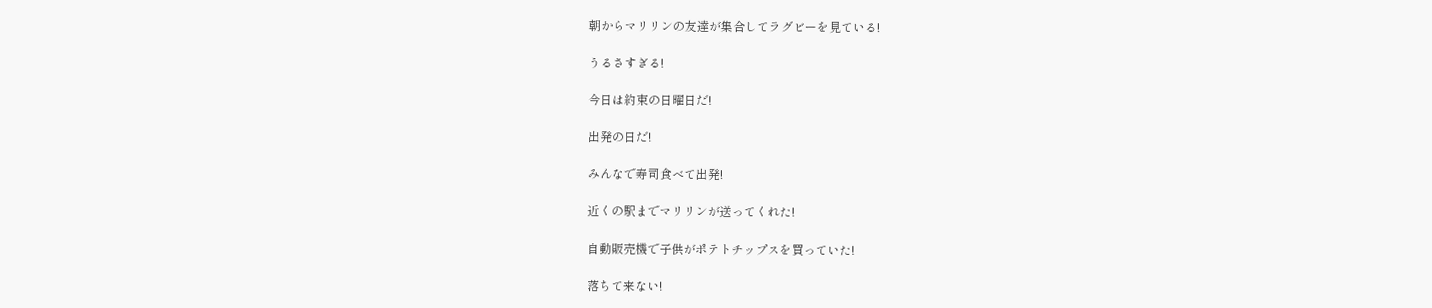朝からマリリンの友達が集合してラグビーを見ている!

うるさすぎる!

今日は約束の日曜日だ!

出発の日だ!

みんなで寿司食べて出発!

近くの駅までマリリンが送ってくれた!

自動販売機で子供がポテトチップスを買っていた!

落ちて来ない!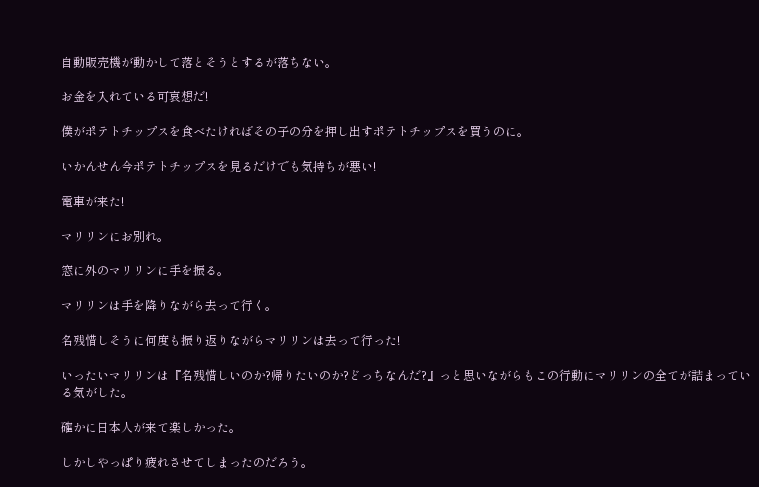自動販売機が動かして落とそうとするが落ちない。

お金を入れている可哀想だ!

僕がポテトチップスを食べたければその子の分を押し出すポテトチップスを買うのに。

いかんせん今ポテトチップスを見るだけでも気持ちが悪い!

電車が来た!

マリリンにお別れ。

窓に外のマリリンに手を振る。

マリリンは手を降りながら去って行く。

名残惜しそうに何度も振り返りながらマリリンは去って行った!

いったいマリリンは『名残惜しいのか?帰りたいのか?どっちなんだ?』っと思いながらもこの行動にマリリンの全てが詰まっている気がした。

確かに日本人が来て楽しかった。

しかしやっぱり疲れさせてしまったのだろう。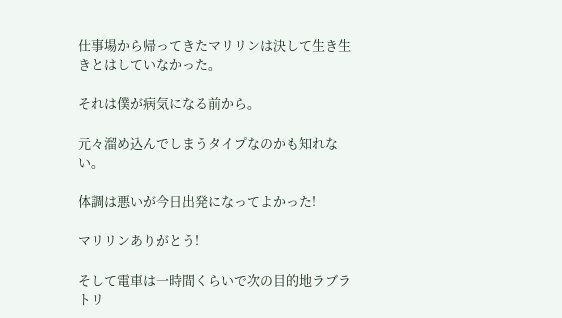仕事場から帰ってきたマリリンは決して生き生きとはしていなかった。

それは僕が病気になる前から。

元々溜め込んでしまうタイプなのかも知れない。

体調は悪いが今日出発になってよかった!

マリリンありがとう!

そして電車は一時間くらいで次の目的地ラブラトリ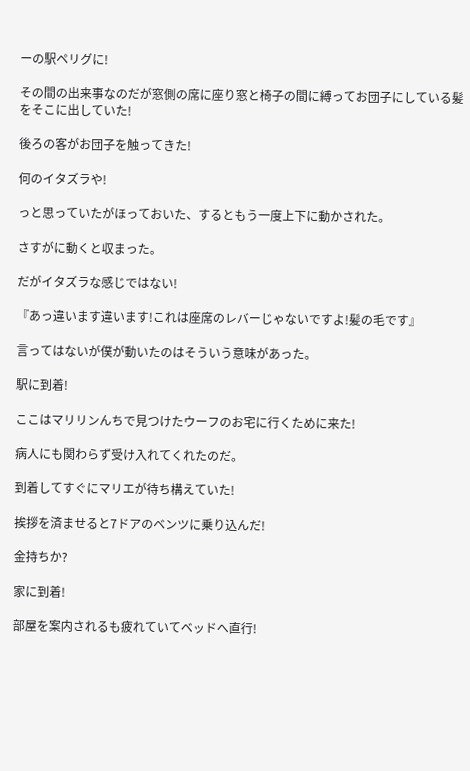ーの駅ペリグに!

その間の出来事なのだが窓側の席に座り窓と椅子の間に縛ってお団子にしている髪をそこに出していた!

後ろの客がお団子を触ってきた!

何のイタズラや!

っと思っていたがほっておいた、するともう一度上下に動かされた。

さすがに動くと収まった。

だがイタズラな感じではない!

『あっ違います違います!これは座席のレバーじゃないですよ!髪の毛です』

言ってはないが僕が動いたのはそういう意味があった。

駅に到着!

ここはマリリンんちで見つけたウーフのお宅に行くために来た!

病人にも関わらず受け入れてくれたのだ。

到着してすぐにマリエが待ち構えていた!

挨拶を済ませると7ドアのベンツに乗り込んだ!

金持ちか?

家に到着!

部屋を案内されるも疲れていてベッドへ直行!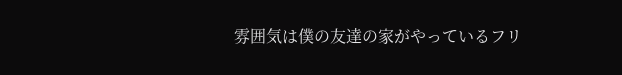雰囲気は僕の友達の家がやっているフリ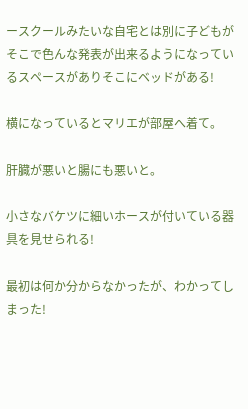ースクールみたいな自宅とは別に子どもがそこで色んな発表が出来るようになっているスペースがありそこにベッドがある!

横になっているとマリエが部屋へ着て。

肝臓が悪いと腸にも悪いと。

小さなバケツに細いホースが付いている器具を見せられる!

最初は何か分からなかったが、わかってしまった!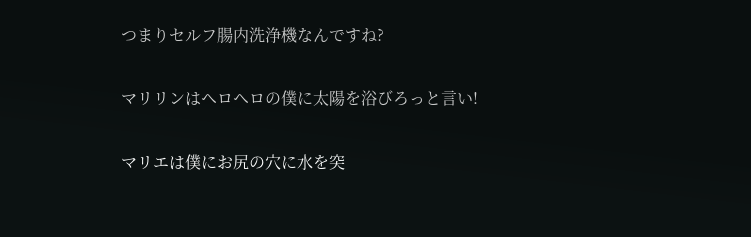つまりセルフ腸内洗浄機なんですね?

マリリンはヘロヘロの僕に太陽を浴びろっと言い!

マリエは僕にお尻の穴に水を突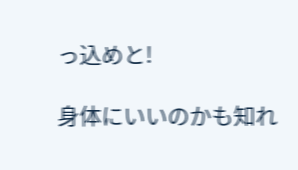っ込めと!

身体にいいのかも知れ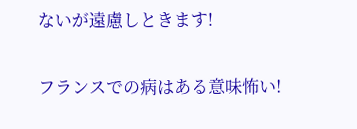ないが遠慮しときます!

フランスでの病はある意味怖い!